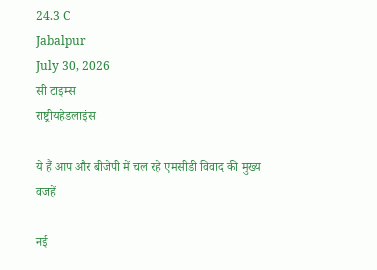24.3 C
Jabalpur
July 30, 2026
सी टाइम्स
राष्ट्रीयहेडलाइंस

ये हैं आप और बीजेपी में चल रहे एमसीडी विवाद की मुख्य वजहें

नई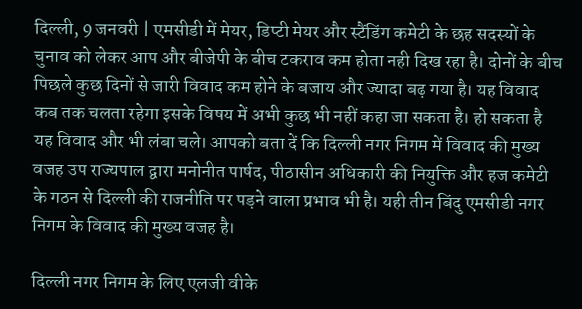दिल्ली, 9 जनवरी | एमसीडी में मेयर, डिप्टी मेयर और स्टैंडिंग कमेटी के छह सदस्यों के चुनाव को लेकर आप और बीजेपी के बीच टकराव कम होता नही दिख रहा है। दोनों के बीच पिछले कुछ दिनों से जारी विवाद कम होने के बजाय और ज्यादा बढ़ गया है। यह विवाद कब तक चलता रहेगा इसके विषय में अभी कुछ भी नहीं कहा जा सकता है। हो सकता है यह विवाद और भी लंबा चले। आपको बता दें कि दिल्ली नगर निगम में विवाद की मुख्य वजह उप राज्यपाल द्वारा मनोनीत पार्षद, पीठासीन अधिकारी की नियुक्ति और हज कमेटी के गठन से दिल्ली की राजनीति पर पड़ने वाला प्रभाव भी है। यही तीन बिंदु एमसीडी नगर निगम के विवाद की मुख्य वजह है।

दिल्ली नगर निगम के लिए एलजी वीके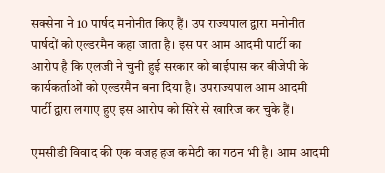सक्सेना ने 10 पार्षद मनोनीत किए हैं। उप राज्यपाल द्वारा मनोनीत पार्षदों को एल्डरमैन कहा जाता है। इस पर आम आदमी पार्टी का आरोप है कि एलजी ने चुनी हुई सरकार को बाईपास कर बीजेपी के कार्यकर्ताओं को एल्डरमैन बना दिया है। उपराज्यपाल आम आदमी पार्टी द्वारा लगाए हुए इस आरोप को सिरे से खारिज कर चुके हैं।

एमसीडी विवाद की एक वजह हज कमेटी का गठन भी है। आम आदमी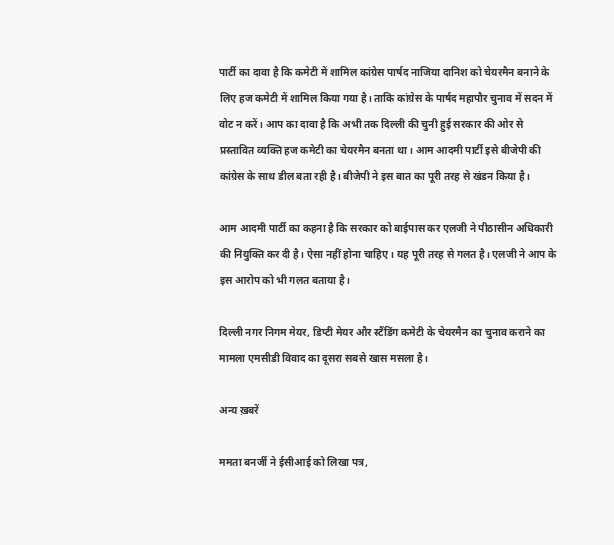पार्टी का दावा है कि कमेटी में शामिल कांग्रेस पार्षद नाजिया दानिश को चेयरमैन बनाने के लिए हज कमेटी में शामिल किया गया है। ताकि कांग्रेस के पार्षद महापौर चुनाव में सदन में वोट न करें। आप का दावा है कि अभी तक दिल्ली की चुनी हुई सरकार की ओर से प्रस्तावित व्यक्ति हज कमेटी का चेयरमैन बनता था। आम आदमी पार्टी इसे बीजेपी की कांग्रेस के साथ डील बता रही है। बीजेपी ने इस बात का पूरी तरह से खंडन किया है।

आम आदमी पार्टी का कहना है कि सरकार को बाईपास कर एलजी ने पीठासीन अधिकारी की नियुक्ति कर दी है। ऐसा नहीं होना चाहिए। यह पूरी तरह से गलत है। एलजी ने आप के इस आरोप को भी गलत बताया है।

दिल्ली नगर निगम मेयर, डिप्टी मेयर और स्टैंडिंग कमेटी के चेयरमैन का चुनाव कराने का मामला एमसीडी विवाद का दूसरा सबसे खास मसला है।

अन्य ख़बरें

ममता बनर्जी ने ईसीआई को लिखा पत्र,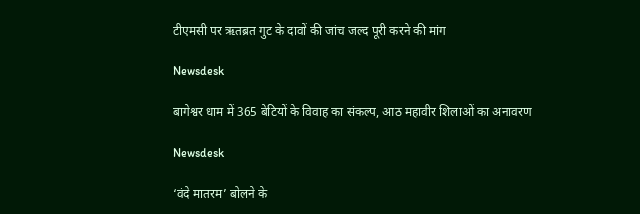टीएमसी पर ऋतब्रत गुट के दावों की जांच जल्द पूरी करने की मांग

Newsdesk

बागेश्वर धाम में 365 बेटियों के विवाह का संकल्प, आठ महावीर शिलाओं का अनावरण

Newsdesk

‘वंदे मातरम’ बोलने के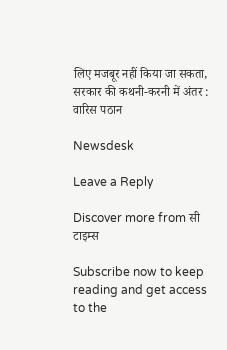लिए मजबूर नहीं किया जा सकता, सरकार की कथनी-करनी में अंतर : वारिस पठान

Newsdesk

Leave a Reply

Discover more from सी टाइम्स

Subscribe now to keep reading and get access to the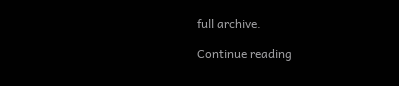full archive.

Continue reading